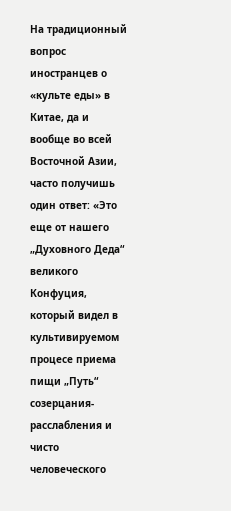На традиционный вопрос иностранцев о «культе еды» в Китае, да и вообще во всей Восточной Азии, часто получишь один ответ: «Это еще от нашего „Духовного Деда“ великого Конфуция, который видел в культивируемом процесе приема пищи „Путь“ созерцания-расслабления и чисто человеческого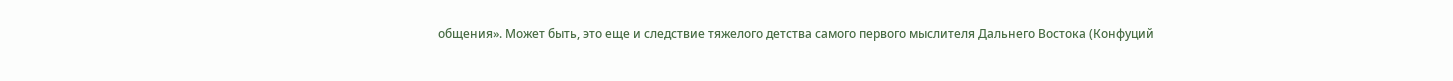общения». Может быть, это еще и следствие тяжелого детства самого первого мыслителя Дальнего Востока (Конфуций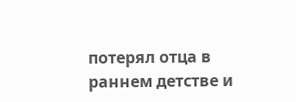потерял отца в раннем детстве и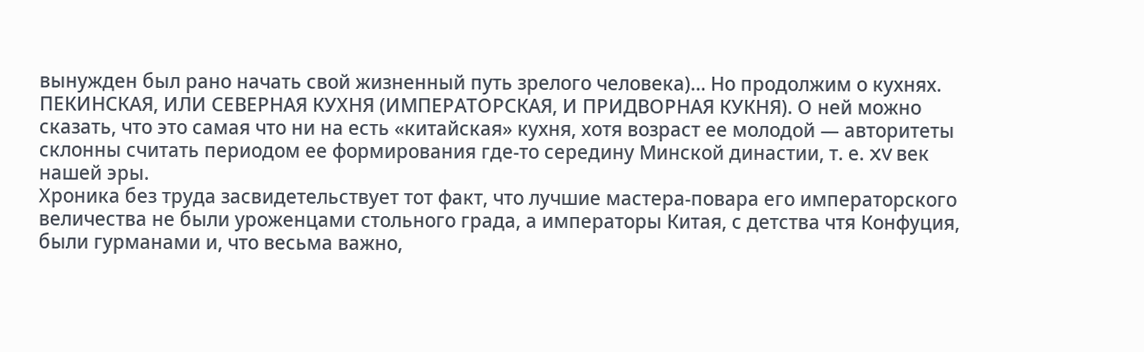вынужден был рано начать свой жизненный путь зрелого человека)… Но продолжим о кухнях.
ПЕКИНСКАЯ, ИЛИ СЕВЕРНАЯ КУХНЯ (ИМПЕРАТОРСКАЯ, И ПРИДВОРНАЯ КУКНЯ). О ней можно сказать, что это самая что ни на есть «китайская» кухня, хотя возраст ее молодой — авторитеты склонны считать периодом ее формирования где-то середину Минской династии, т. е. XV век нашей эры.
Хроника без труда засвидетельствует тот факт, что лучшие мастера-повара его императорского величества не были уроженцами стольного града, а императоры Китая, с детства чтя Конфуция, были гурманами и, что весьма важно,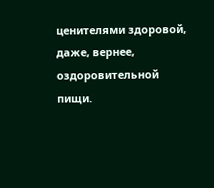ценителями здоровой, даже, вернее, оздоровительной пищи.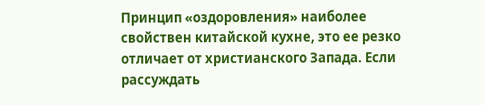Принцип «оздоровления» наиболее свойствен китайской кухне, это ее резко отличает от христианского Запада. Если рассуждать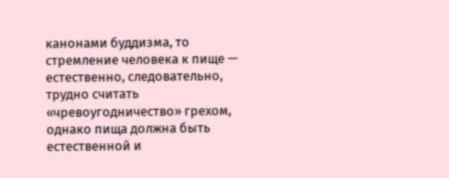канонами буддизма, то стремление человека к пище — естественно, следовательно, трудно считать «чревоугодничество» грехом, однако пища должна быть естественной и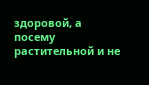здоровой, а посему растительной и не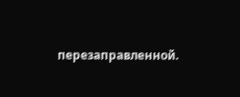перезаправленной.